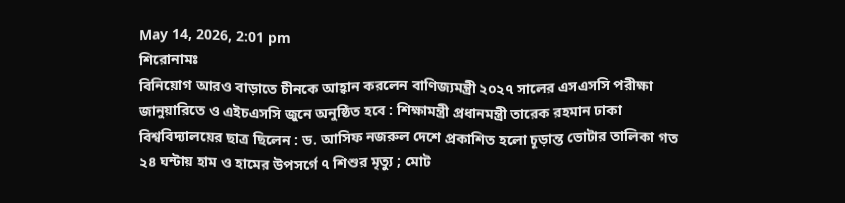May 14, 2026, 2:01 pm
শিরোনামঃ
বিনিয়োগ আরও বাড়াতে চীনকে আহ্বান করলেন বাণিজ্যমন্ত্রী ২০২৭ সালের এসএসসি পরীক্ষা জানুয়ারিতে ও এইচএসসি জুনে অনুষ্ঠিত হবে : শিক্ষামন্ত্রী প্রধানমন্ত্রী তারেক রহমান ঢাকা বিশ্ববিদ্যালয়ের ছাত্র ছিলেন : ড. আসিফ নজরুল দেশে প্রকাশিত হলো চূড়ান্ত ভোটার তালিকা গত ২৪ ঘন্টায় হাম ও হামের উপসর্গে ৭ শিশুর মৃত্যু ; মোট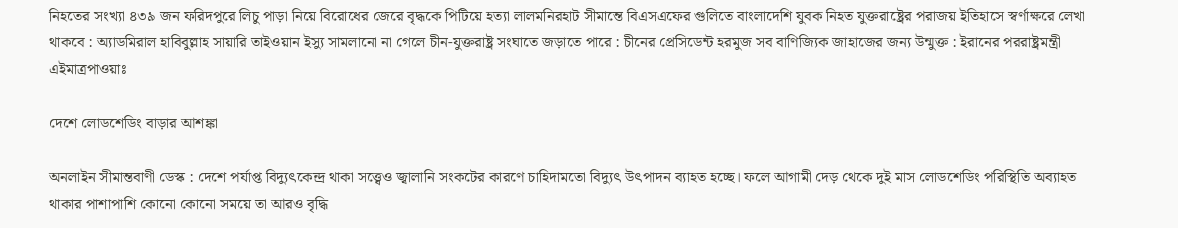নিহতের সংখ্যা ৪৩৯ জন ফরিদপুরে লিচু পাড়া নিয়ে বিরোধের জেরে বৃদ্ধকে পিটিয়ে হত্যা লালমনিরহাট সীমান্তে বিএসএফের গুলিতে বাংলাদেশি যুবক নিহত যুক্তরাষ্ট্রের পরাজয় ইতিহাসে স্বর্ণাক্ষরে লেখা থাকবে : অ্যাডমিরাল হাবিবুল্লাহ সায়ারি তাইওয়ান ইস্যু সামলানো না গেলে চীন-যুক্তরাষ্ট্র সংঘাতে জড়াতে পারে : চীনের প্রেসিডেন্ট হরমুজ সব বাণিজ্যিক জাহাজের জন্য উন্মুক্ত : ইরানের পররাষ্ট্রমন্ত্রী
এইমাত্রপাওয়াঃ

দেশে লোডশেডিং বাড়ার আশঙ্কা

অনলাইন সীমান্তবাণী ডেস্ক : দেশে পর্যাপ্ত বিদ্যুৎকেন্দ্র থাকা সত্ত্বেও জ্বালানি সংকটের কারণে চাহিদামতো বিদ্যুৎ উৎপাদন ব্যাহত হচ্ছে। ফলে আগামী দেড় থেকে দুই মাস লোডশেডিং পরিস্থিতি অব্যাহত থাকার পাশাপাশি কোনো কোনো সময়ে তা আরও বৃদ্ধি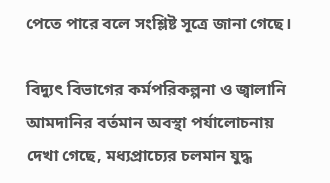পেতে পারে বলে সংশ্লিষ্ট সূত্রে জানা গেছে।

বিদ্যুৎ বিভাগের কর্মপরিকল্পনা ও জ্বালানি আমদানির বর্তমান অবস্থা পর্যালোচনায় দেখা গেছে, মধ্যপ্রাচ্যের চলমান যুদ্ধ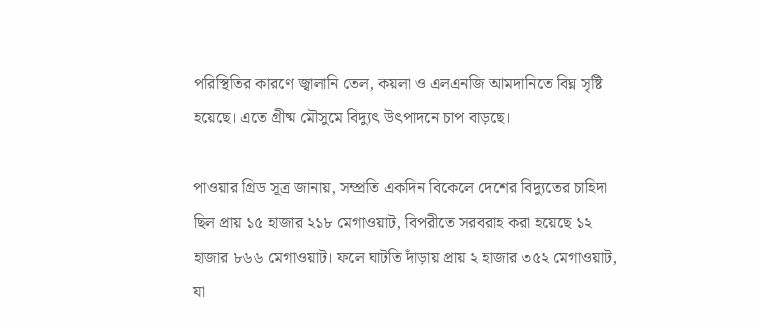পরিস্থিতির কারণে জ্বালানি তেল, কয়লা ও এলএনজি আমদানিতে বিঘ্ন সৃষ্টি হয়েছে। এতে গ্রীষ্ম মৌসুমে বিদ্যুৎ উৎপাদনে চাপ বাড়ছে।

পাওয়ার গ্রিড সূত্র জানায়, সম্প্রতি একদিন বিকেলে দেশের বিদ্যুতের চাহিদা ছিল প্রায় ১৫ হাজার ২১৮ মেগাওয়াট, বিপরীতে সরবরাহ করা হয়েছে ১২ হাজার ৮৬৬ মেগাওয়াট। ফলে ঘাটতি দাঁড়ায় প্রায় ২ হাজার ৩৫২ মেগাওয়াট, যা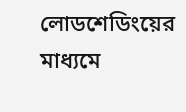লোডশেডিংয়ের মাধ্যমে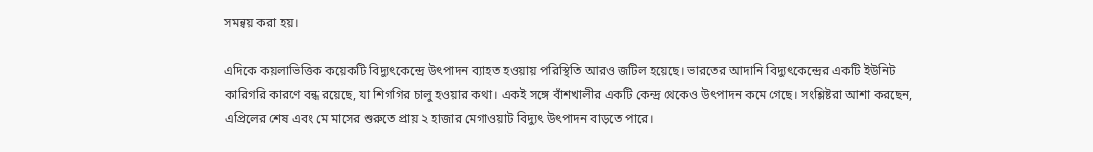সমন্বয় করা হয়।

এদিকে কয়লাভিত্তিক কয়েকটি বিদ্যুৎকেন্দ্রে উৎপাদন ব্যাহত হওয়ায় পরিস্থিতি আরও জটিল হয়েছে। ভারতের আদানি বিদ্যুৎকেন্দ্রের একটি ইউনিট কারিগরি কারণে বন্ধ রয়েছে, যা শিগগির চালু হওয়ার কথা। একই সঙ্গে বাঁশখালীর একটি কেন্দ্র থেকেও উৎপাদন কমে গেছে। সংশ্লিষ্টরা আশা করছেন, এপ্রিলের শেষ এবং মে মাসের শুরুতে প্রায় ২ হাজার মেগাওয়াট বিদ্যুৎ উৎপাদন বাড়তে পারে।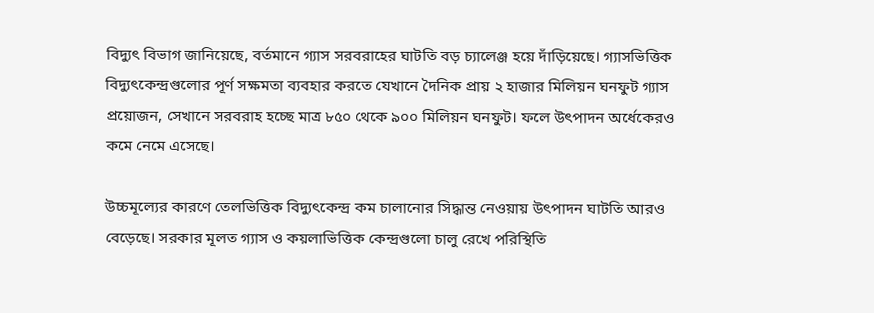বিদ্যুৎ বিভাগ জানিয়েছে, বর্তমানে গ্যাস সরবরাহের ঘাটতি বড় চ্যালেঞ্জ হয়ে দাঁড়িয়েছে। গ্যাসভিত্তিক বিদ্যুৎকেন্দ্রগুলোর পূর্ণ সক্ষমতা ব্যবহার করতে যেখানে দৈনিক প্রায় ২ হাজার মিলিয়ন ঘনফুট গ্যাস প্রয়োজন, সেখানে সরবরাহ হচ্ছে মাত্র ৮৫০ থেকে ৯০০ মিলিয়ন ঘনফুট। ফলে উৎপাদন অর্ধেকেরও কমে নেমে এসেছে।

উচ্চমূল্যের কারণে তেলভিত্তিক বিদ্যুৎকেন্দ্র কম চালানোর সিদ্ধান্ত নেওয়ায় উৎপাদন ঘাটতি আরও বেড়েছে। সরকার মূলত গ্যাস ও কয়লাভিত্তিক কেন্দ্রগুলো চালু রেখে পরিস্থিতি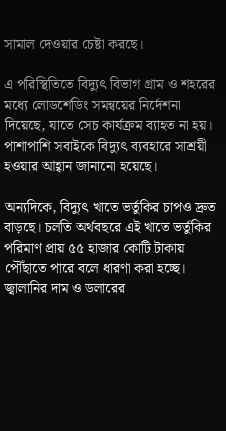সামাল দেওয়ার চেষ্টা করছে।

এ পরিস্থিতিতে বিদ্যুৎ বিভাগ গ্রাম ও শহরের মধ্যে লোডশেডিং সমন্বয়ের নির্দেশনা দিয়েছে, যাতে সেচ কার্যক্রম ব্যাহত না হয়। পাশাপাশি সবাইকে বিদ্যুৎ ব্যবহারে সাশ্রয়ী হওয়ার আহ্বান জানানো হয়েছে।

অন্যদিকে, বিদ্যুৎ খাতে ভর্তুকির চাপও দ্রুত বাড়ছে। চলতি অর্থবছরে এই খাতে ভর্তুকির পরিমাণ প্রায় ৫৫ হাজার কোটি টাকায় পৌঁছাতে পারে বলে ধারণা করা হচ্ছে। জ্বালানির দাম ও ডলারের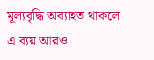মূল্যবৃদ্ধি অব্যাহত থাকলে এ ব্যয় আরও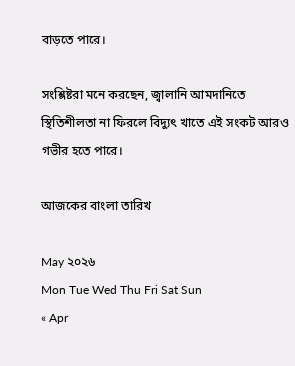বাড়তে পারে।

সংশ্লিষ্টরা মনে করছেন, জ্বালানি আমদানিতে স্থিতিশীলতা না ফিরলে বিদ্যুৎ খাতে এই সংকট আরও গভীর হতে পারে।

আজকের বাংলা তারিখ

May ২০২৬
Mon Tue Wed Thu Fri Sat Sun
« Apr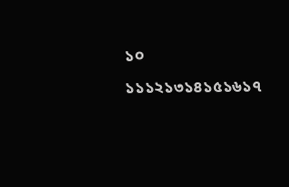১০
১১১২১৩১৪১৫১৬১৭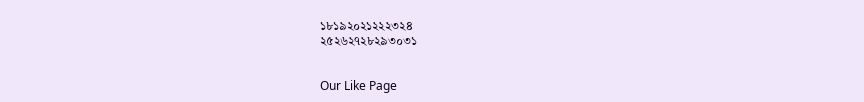১৮১৯২০২১২২২৩২৪
২৫২৬২৭২৮২৯৩০৩১


Our Like Page